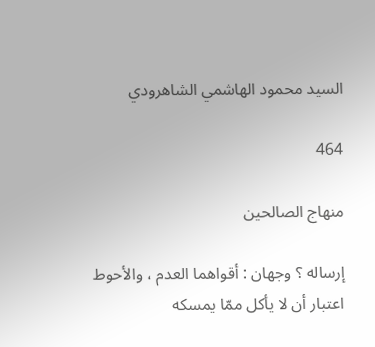السيد محمود الهاشمي الشاهرودي

464

منهاج الصالحين

إرساله ؟ وجهان : أقواهما العدم ، والأحوط اعتبار أن لا يأكل ممّا يمسكه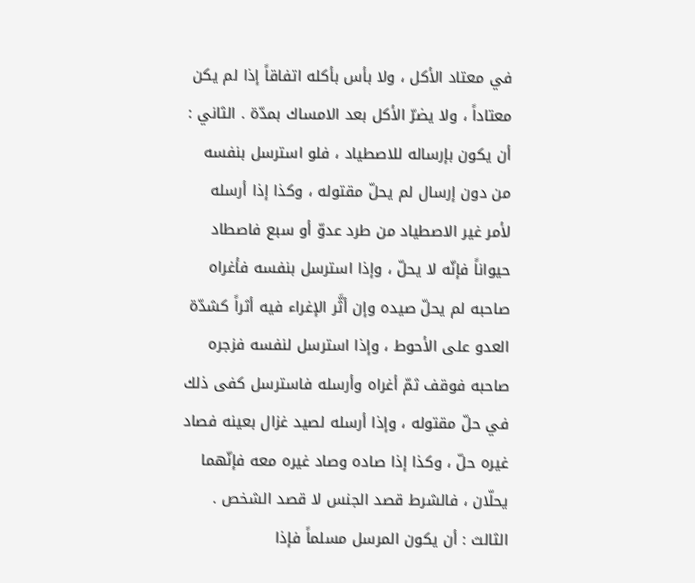في معتاد الأكل ، ولا بأس بأكله اتفاقاً إذا لم يكن معتاداً ، ولا يضرّ الأكل بعد الامساك بمدّة . الثاني : أن يكون بإرساله للاصطياد ، فلو استرسل بنفسه من دون إرسال لم يحلّ مقتوله ، وكذا إذا أرسله لأمر غير الاصطياد من طرد عدوّ أو سبع فاصطاد حيواناً فإنّه لا يحلّ ، وإذا استرسل بنفسه فأغراه صاحبه لم يحلّ صيده وإن أثَّر الإغراء فيه أثراً كشدّة العدو على الأحوط ، وإذا استرسل لنفسه فزجره صاحبه فوقف ثمّ أغراه وأرسله فاسترسل كفى ذلك في حلّ مقتوله ، وإذا أرسله لصيد غزال بعينه فصاد غيره حلّ ، وكذا إذا صاده وصاد غيره معه فإنّهما يحلّان ، فالشرط قصد الجنس لا قصد الشخص . الثالث : أن يكون المرسل مسلماً فإذا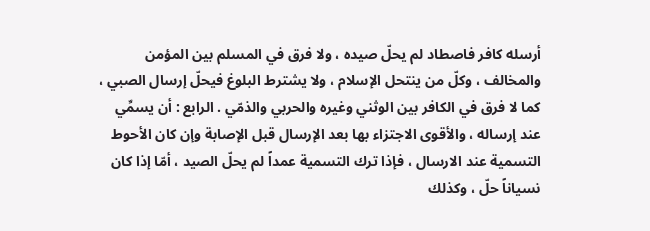أرسله كافر فاصطاد لم يحلّ صيده ، ولا فرق في المسلم بين المؤمن والمخالف ، وكلّ من ينتحل الإسلام ، ولا يشترط البلوغ فيحلّ إرسال الصبي ، كما لا فرق في الكافر بين الوثني وغيره والحربي والذمّي . الرابع : أن يسمِّي عند إرساله ، والأقوى الاجتزاء بها بعد الإرسال قبل الإصابة وإن كان الأحوط التسمية عند الارسال ، فإذا ترك التسمية عمداً لم يحلّ الصيد ، أمّا إذا كان نسياناً حلّ ، وكذلك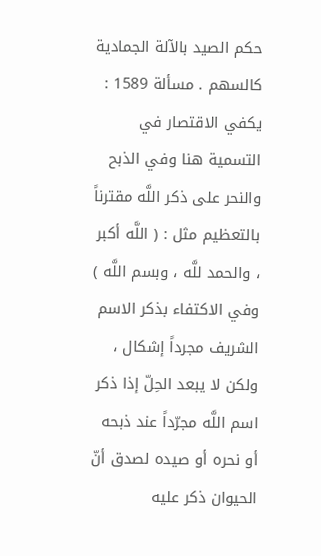حكم الصيد بالآلة الجمادية كالسهم . مسألة 1589 : يكفي الاقتصار في التسمية هنا وفي الذبح والنحر على ذكر اللَّه مقترناً بالتعظيم مثل : ( اللَّه أكبر ، والحمد للَّه ، وبسم اللَّه ) وفي الاكتفاء بذكر الاسم الشريف مجرداً إشكال ، ولكن لا يبعد الحِلّ إذا ذكر اسم اللَّه مجرّداً عند ذبحه أو نحره أو صيده لصدق أنّ الحيوان ذكر عليه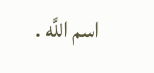اسم اللَّه .